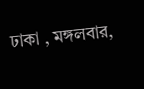ঢাকা , মঙ্গলবার,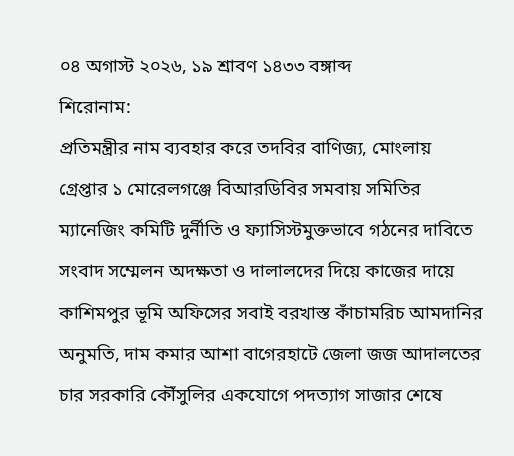০৪ অগাস্ট ২০২৬, ১৯ শ্রাবণ ১৪৩৩ বঙ্গাব্দ
শিরোনাম:
প্রতিমন্ত্রীর নাম ব্যবহার করে তদবির বাণিজ্য, মোংলায় গ্রেপ্তার ১ মোরেলগঞ্জে বিআরডিবির সমবায় সমিতির ম্যানেজিং কমিটি দুর্নীতি ও ফ্যাসিস্টমুক্তভাবে গঠনের দাবিতে সংবাদ সম্মেলন অদক্ষতা ও দালালদের দিয়ে কাজের দায়ে কাশিমপুর ভূমি অফিসের সবাই বরখাস্ত কাঁচামরিচ আমদানির অনুমতি, দাম কমার আশা বাগেরহাটে জেলা জজ আদালতের চার সরকারি কৌঁসুলির একযোগে পদত্যাগ সাজার শেষে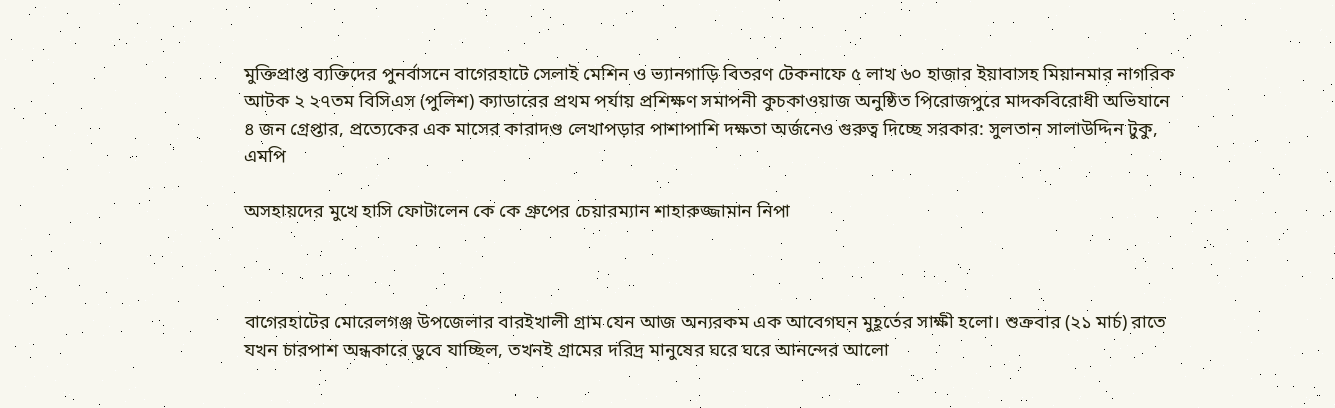মুক্তিপ্রাপ্ত ব্যক্তিদের পুনর্বাসনে বাগেরহাটে সেলাই মেশিন ও ভ্যানগাড়ি বিতরণ টেকনাফে ৫ লাখ ৬০ হাজার ইয়াবাসহ মিয়ানমার নাগরিক আটক ২ ২৭তম বিসিএস (পুলিশ) ক্যাডারের প্রথম পর্যায় প্রশিক্ষণ সমাপনী কুচকাওয়াজ অনুষ্ঠিত পিরোজপুরে মাদকবিরোধী অভিযানে ৪ জন গ্রেপ্তার, প্রত্যেকের এক মাসের কারাদণ্ড লেখাপড়ার পাশাপাশি দক্ষতা অর্জনেও গুরুত্ব দিচ্ছে সরকার: সুলতান সালাউদ্দিন টুকু, এমপি

অসহায়দের মুখে হাসি ফোটালেন কে কে গ্রুপের চেয়ারম্যান শাহারুজ্জামান নিপা



বাগেরহাটের মোরেলগঞ্জ উপজেলার বারইখালী গ্রাম যেন আজ অন্যরকম এক আবেগঘন মুহূর্তের সাক্ষী হলো। শুক্রবার (২১ মার্চ) রাতে যখন চারপাশ অন্ধকারে ডুবে যাচ্ছিল, তখনই গ্রামের দরিদ্র মানুষের ঘরে ঘরে আনন্দের আলো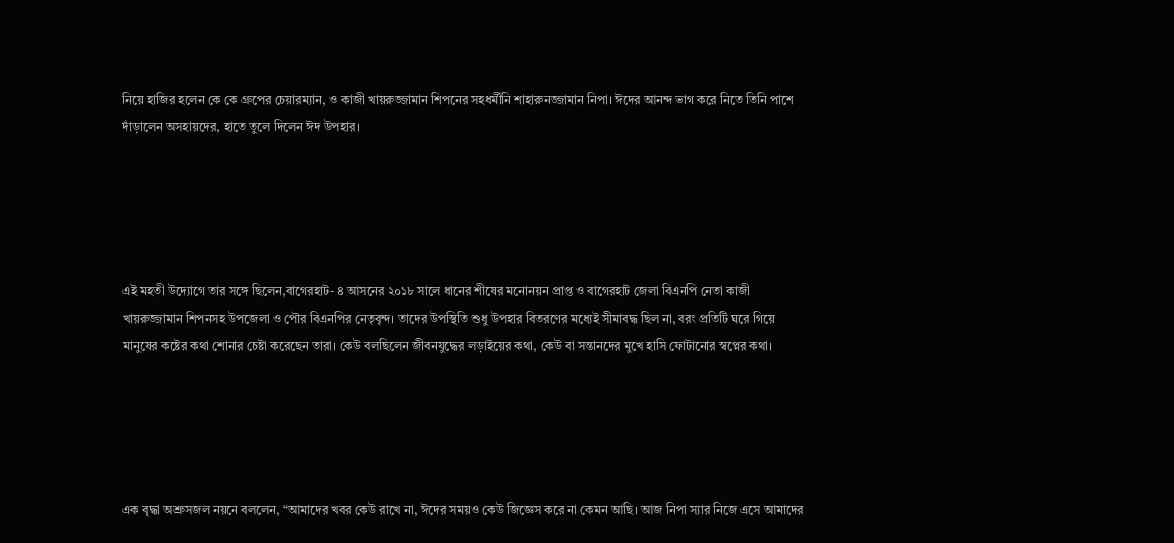নিয়ে হাজির হলেন কে কে গ্রুপের চেয়ারম্যান, ও কাজী খায়রুজ্জামান শিপনের সহধর্মীনি শাহারুনজ্জামান নিপা। ঈদের আনন্দ ভাগ করে নিতে তিনি পাশে দাঁড়ালেন অসহায়দের, হাতে তুলে দিলেন ঈদ উপহার।





এই মহতী উদ্যোগে তার সঙ্গে ছিলেন,বাগেরহাট- ৪ আসনের ২০১৮ সালে ধানের শীষের মনোনয়ন প্রাপ্ত ও বাগেরহাট জেলা বিএনপি নেতা কাজী খায়রুজ্জামান শিপনসহ উপজেলা ও পৌর বিএনপির নেতৃবৃন্দ। তাদের উপস্থিতি শুধু উপহার বিতরণের মধ্যেই সীমাবদ্ধ ছিল না, বরং প্রতিটি ঘরে গিয়ে মানুষের কষ্টের কথা শোনার চেষ্টা করেছেন তারা। কেউ বলছিলেন জীবনযুদ্ধের লড়াইয়ের কথা, কেউ বা সন্তানদের মুখে হাসি ফোটানোর স্বপ্নের কথা।





এক বৃদ্ধা অশ্রুসজল নয়নে বললেন, “আমাদের খবর কেউ রাখে না, ঈদের সময়ও কেউ জিজ্ঞেস করে না কেমন আছি। আজ নিপা স্যার নিজে এসে আমাদের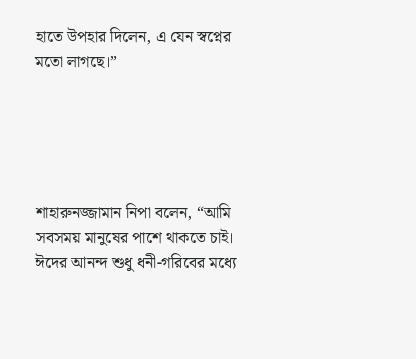হাতে উপহার দিলেন, এ যেন স্বপ্নের মতো লাগছে।”





শাহারুনজ্জামান নিপা বলেন, “আমি সবসময় মানুষের পাশে থাকতে চাই। ঈদের আনন্দ শুধু ধনী-গরিবের মধ্যে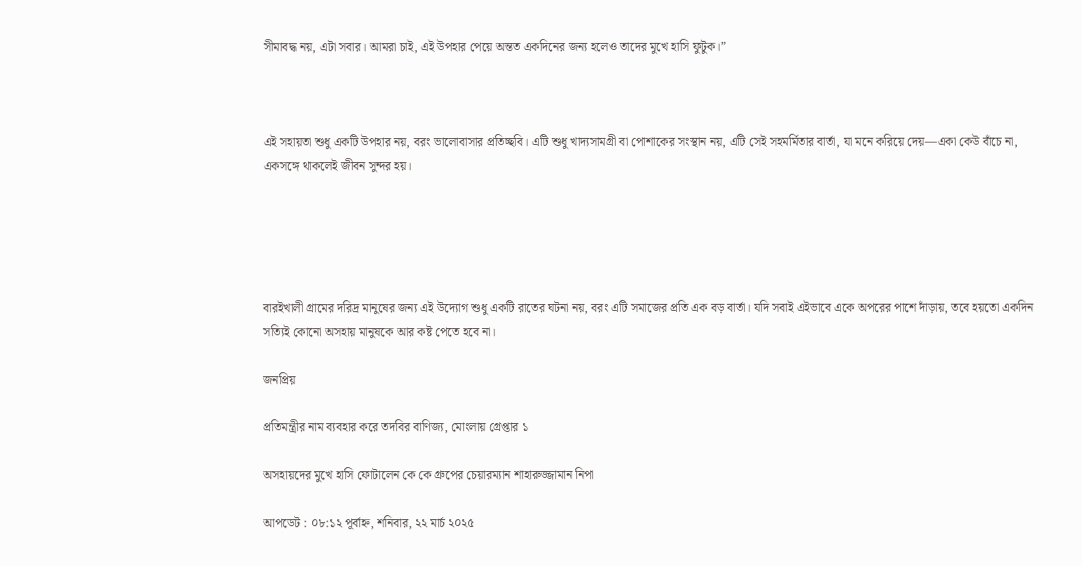সীমাবদ্ধ নয়, এটা সবার। আমরা চাই, এই উপহার পেয়ে অন্তত একদিনের জন্য হলেও তাদের মুখে হাসি ফুটুক।”



এই সহায়তা শুধু একটি উপহার নয়, বরং ভালোবাসার প্রতিচ্ছবি। এটি শুধু খাদ্যসামগ্রী বা পোশাকের সংস্থান নয়, এটি সেই সহমর্মিতার বার্তা, যা মনে করিয়ে দেয়—একা কেউ বাঁচে না, একসঙ্গে থাকলেই জীবন সুন্দর হয়।





বারইখালী গ্রামের দরিদ্র মানুষের জন্য এই উদ্যোগ শুধু একটি রাতের ঘটনা নয়, বরং এটি সমাজের প্রতি এক বড় বার্তা। যদি সবাই এইভাবে একে অপরের পাশে দাঁড়ায়, তবে হয়তো একদিন সত্যিই কোনো অসহায় মানুষকে আর কষ্ট পেতে হবে না।

জনপ্রিয়

প্রতিমন্ত্রীর নাম ব্যবহার করে তদবির বাণিজ্য, মোংলায় গ্রেপ্তার ১

অসহায়দের মুখে হাসি ফোটালেন কে কে গ্রুপের চেয়ারম্যান শাহারুজ্জামান নিপা

আপডেট : ০৮:১২ পূর্বাহ্ন, শনিবার, ২২ মার্চ ২০২৫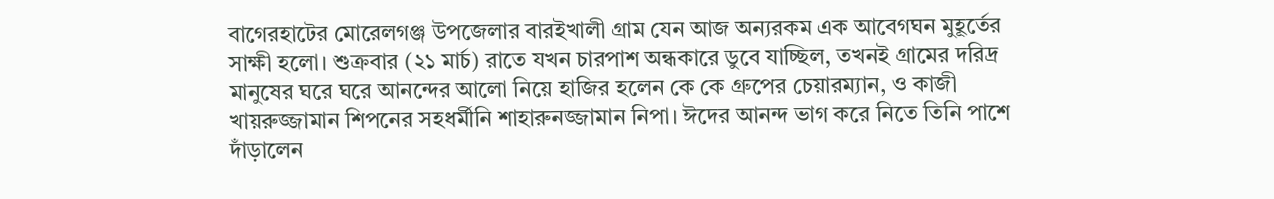বাগেরহাটের মোরেলগঞ্জ উপজেলার বারইখালী গ্রাম যেন আজ অন্যরকম এক আবেগঘন মুহূর্তের সাক্ষী হলো। শুক্রবার (২১ মার্চ) রাতে যখন চারপাশ অন্ধকারে ডুবে যাচ্ছিল, তখনই গ্রামের দরিদ্র মানুষের ঘরে ঘরে আনন্দের আলো নিয়ে হাজির হলেন কে কে গ্রুপের চেয়ারম্যান, ও কাজী খায়রুজ্জামান শিপনের সহধর্মীনি শাহারুনজ্জামান নিপা। ঈদের আনন্দ ভাগ করে নিতে তিনি পাশে দাঁড়ালেন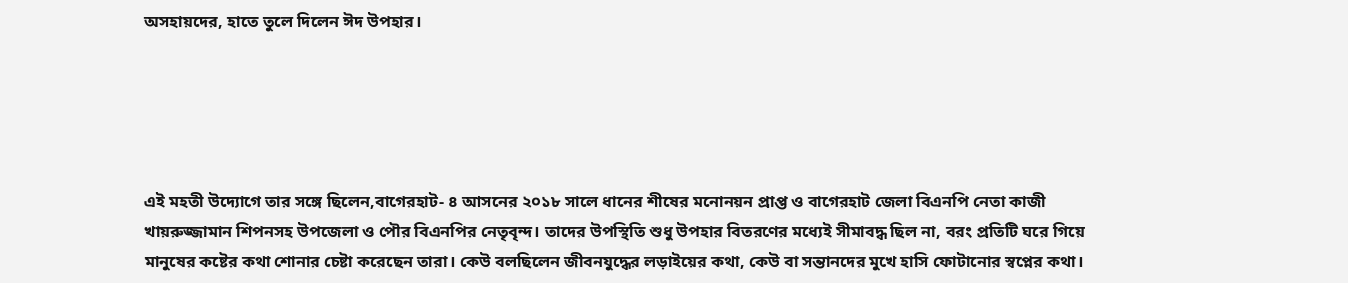অসহায়দের, হাতে তুলে দিলেন ঈদ উপহার।





এই মহতী উদ্যোগে তার সঙ্গে ছিলেন,বাগেরহাট- ৪ আসনের ২০১৮ সালে ধানের শীষের মনোনয়ন প্রাপ্ত ও বাগেরহাট জেলা বিএনপি নেতা কাজী খায়রুজ্জামান শিপনসহ উপজেলা ও পৌর বিএনপির নেতৃবৃন্দ। তাদের উপস্থিতি শুধু উপহার বিতরণের মধ্যেই সীমাবদ্ধ ছিল না, বরং প্রতিটি ঘরে গিয়ে মানুষের কষ্টের কথা শোনার চেষ্টা করেছেন তারা। কেউ বলছিলেন জীবনযুদ্ধের লড়াইয়ের কথা, কেউ বা সন্তানদের মুখে হাসি ফোটানোর স্বপ্নের কথা।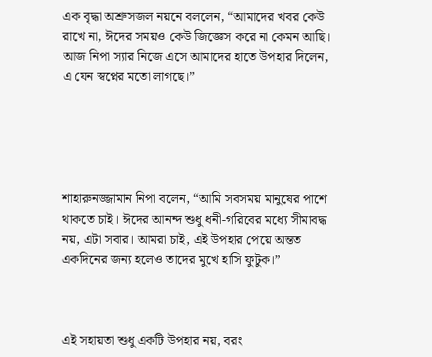এক বৃদ্ধা অশ্রুসজল নয়নে বললেন, “আমাদের খবর কেউ রাখে না, ঈদের সময়ও কেউ জিজ্ঞেস করে না কেমন আছি। আজ নিপা স্যার নিজে এসে আমাদের হাতে উপহার দিলেন, এ যেন স্বপ্নের মতো লাগছে।”





শাহারুনজ্জামান নিপা বলেন, “আমি সবসময় মানুষের পাশে থাকতে চাই। ঈদের আনন্দ শুধু ধনী-গরিবের মধ্যে সীমাবদ্ধ নয়, এটা সবার। আমরা চাই, এই উপহার পেয়ে অন্তত একদিনের জন্য হলেও তাদের মুখে হাসি ফুটুক।”



এই সহায়তা শুধু একটি উপহার নয়, বরং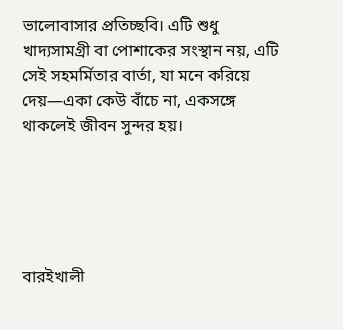ভালোবাসার প্রতিচ্ছবি। এটি শুধু খাদ্যসামগ্রী বা পোশাকের সংস্থান নয়, এটি সেই সহমর্মিতার বার্তা, যা মনে করিয়ে দেয়—একা কেউ বাঁচে না, একসঙ্গে থাকলেই জীবন সুন্দর হয়।





বারইখালী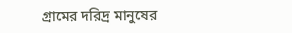গ্রামের দরিদ্র মানুষের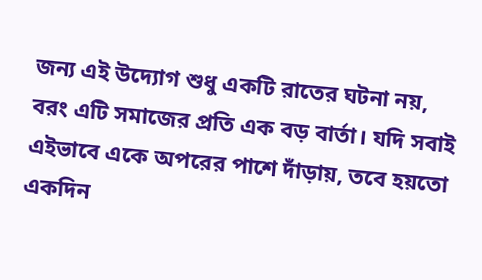জন্য এই উদ্যোগ শুধু একটি রাতের ঘটনা নয়, বরং এটি সমাজের প্রতি এক বড় বার্তা। যদি সবাই এইভাবে একে অপরের পাশে দাঁড়ায়, তবে হয়তো একদিন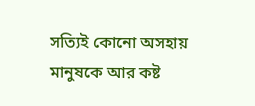সত্যিই কোনো অসহায় মানুষকে আর কষ্ট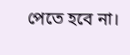পেতে হবে না।